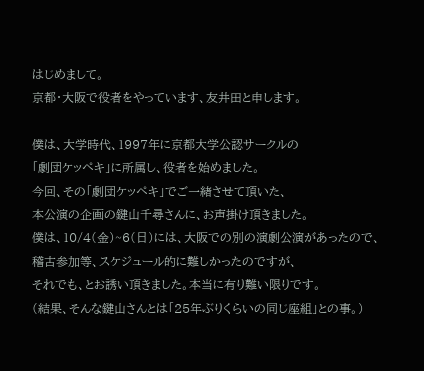はじめまして。
京都・大阪で役者をやっています、友井田と申します。

僕は、大学時代、1997年に京都大学公認サークルの
「劇団ケッペキ」に所属し、役者を始めました。
今回、その「劇団ケッペキ」でご一緒させて頂いた、
本公演の企画の鍵山千尋さんに、お声掛け頂きました。
僕は、10/4(金)~6(日)には、大阪での別の演劇公演があったので、
稽古参加等、スケジュール的に難しかったのですが、
それでも、とお誘い頂きました。本当に有り難い限りです。
(結果、そんな鍵山さんとは「25年ぶりくらいの同じ座組」との事。)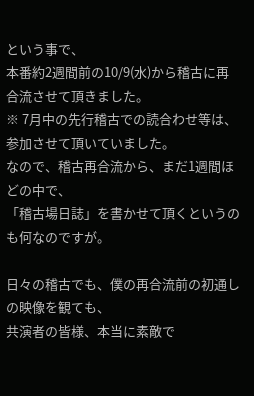という事で、
本番約2週間前の10/9(水)から稽古に再合流させて頂きました。
※ 7月中の先行稽古での読合わせ等は、参加させて頂いていました。
なので、稽古再合流から、まだ1週間ほどの中で、
「稽古場日誌」を書かせて頂くというのも何なのですが。

日々の稽古でも、僕の再合流前の初通しの映像を観ても、
共演者の皆様、本当に素敵で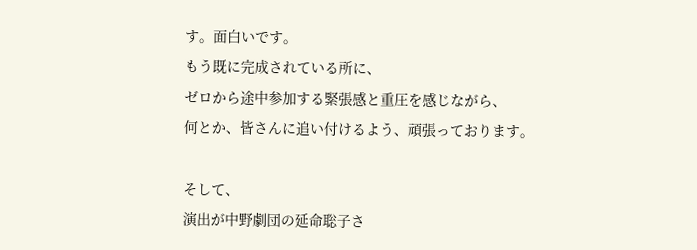す。面白いです。
もう既に完成されている所に、
ゼロから途中参加する緊張感と重圧を感じながら、
何とか、皆さんに追い付けるよう、頑張っております。

そして、
演出が中野劇団の延命聡子さ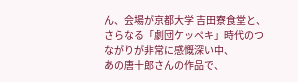ん、会場が京都大学 吉田寮食堂と、
さらなる「劇団ケッペキ」時代のつながりが非常に感慨深い中、
あの唐十郎さんの作品で、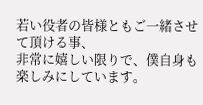若い役者の皆様ともご一緒させて頂ける事、
非常に嬉しい限りで、僕自身も楽しみにしています。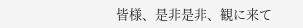皆様、是非是非、観に来て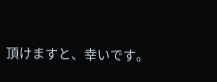頂けますと、幸いです。